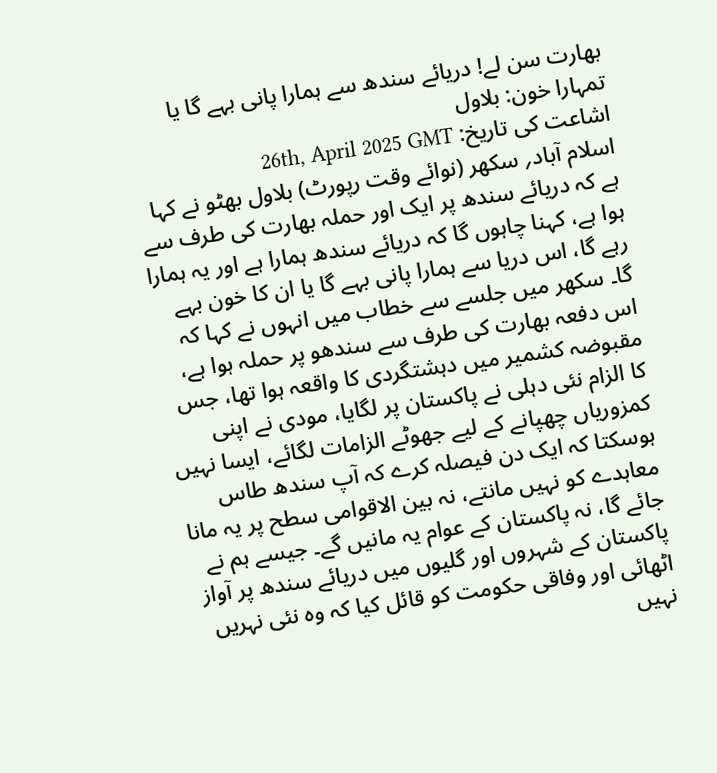بھارت سن لے! دریائے سندھ سے ہمارا پانی بہے گا یا تمہارا خون: بلاول
اشاعت کی تاریخ: 26th, April 2025 GMT
اسلام آباد؍ سکھر (نوائے وقت رپورٹ) بلاول بھٹو نے کہا ہے کہ دریائے سندھ پر ایک اور حملہ بھارت کی طرف سے ہوا ہے، کہنا چاہوں گا کہ دریائے سندھ ہمارا ہے اور یہ ہمارا رہے گا، اس دریا سے ہمارا پانی بہے گا یا ان کا خون بہے گا۔ سکھر میں جلسے سے خطاب میں انہوں نے کہا کہ اس دفعہ بھارت کی طرف سے سندھو پر حملہ ہوا ہے، مقبوضہ کشمیر میں دہشتگردی کا واقعہ ہوا تھا، جس کا الزام نئی دہلی نے پاکستان پر لگایا، مودی نے اپنی کمزوریاں چھپانے کے لیے جھوٹے الزامات لگائے، ایسا نہیں ہوسکتا کہ ایک دن فیصلہ کرے کہ آپ سندھ طاس معاہدے کو نہیں مانتے، نہ بین الاقوامی سطح پر یہ مانا جائے گا، نہ پاکستان کے عوام یہ مانیں گے۔ جیسے ہم نے پاکستان کے شہروں اور گلیوں میں دریائے سندھ پر آواز اٹھائی اور وفاقی حکومت کو قائل کیا کہ وہ نئی نہریں نہیں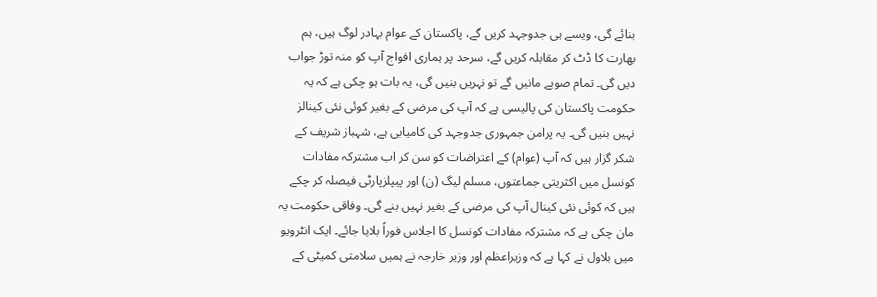بنائے گی، ویسے ہی جدوجہد کریں گے، پاکستان کے عوام بہادر لوگ ہیں، ہم بھارت کا ڈٹ کر مقابلہ کریں گے، سرحد پر ہماری افواج آپ کو منہ توڑ جواب دیں گی۔ تمام صوبے مانیں گے تو نہریں بنیں گی، یہ بات ہو چکی ہے کہ یہ حکومت پاکستان کی پالیسی ہے کہ آپ کی مرضی کے بغیر کوئی نئی کینالز نہیں بنیں گی۔ یہ پرامن جمہوری جدوجہد کی کامیابی ہے، شہباز شریف کے شکر گزار ہیں کہ آپ (عوام) کے اعتراضات کو سن کر اب مشترکہ مفادات کونسل میں اکثریتی جماعتوں، مسلم لیگ (ن) اور پیپلزپارٹی فیصلہ کر چکے ہیں کہ کوئی نئی کینال آپ کی مرضی کے بغیر نہیں بنے گی۔ وفاقی حکومت یہ مان چکی ہے کہ مشترکہ مفادات کونسل کا اجلاس فوراً بلایا جائے۔ ایک انٹرویو میں بلاول نے کہا ہے کہ وزیراعظم اور وزیر خارجہ نے ہمیں سلامتی کمیٹی کے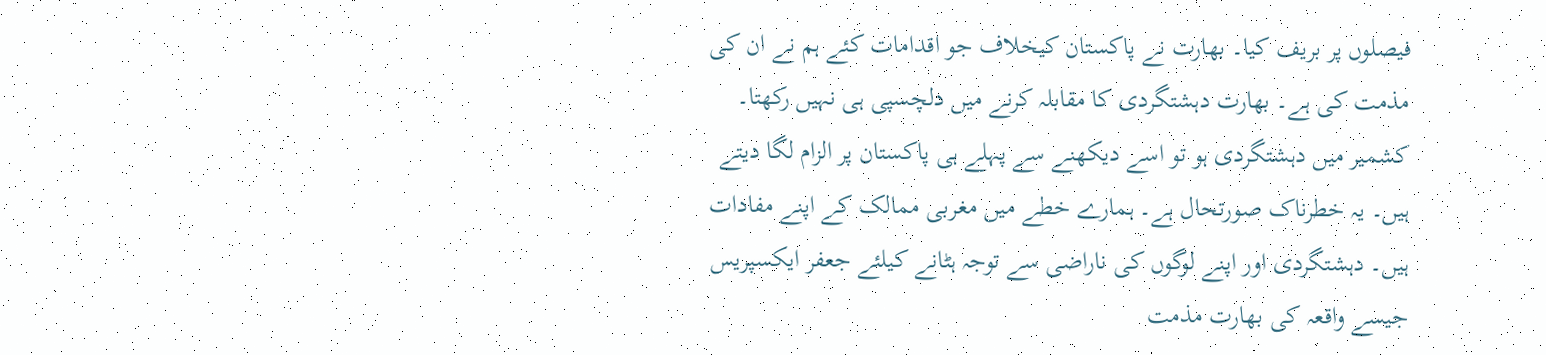فیصلوں پر بریف کیا۔ بھارت نے پاکستان کیخلاف جو اقدامات کئے ہم نے ان کی مذمت کی ہے۔ بھارت دہشتگردی کا مقابلہ کرنے میں دلچسپی ہی نہیں رکھتا۔ کشمیر میں دہشتگردی ہو تو اسے دیکھنے سے پہلے ہی پاکستان پر الزام لگا دیتے ہیں۔ یہ خطرناک صورتحال ہے۔ ہمارے خطے میں مغربی ممالک کے اپنے مفادات ہیں۔ دہشتگردی اور اپنے لوگوں کی ناراضی سے توجہ ہٹانے کیلئے جعفر ایکسپریس جیسے واقعہ کی بھارت مذمت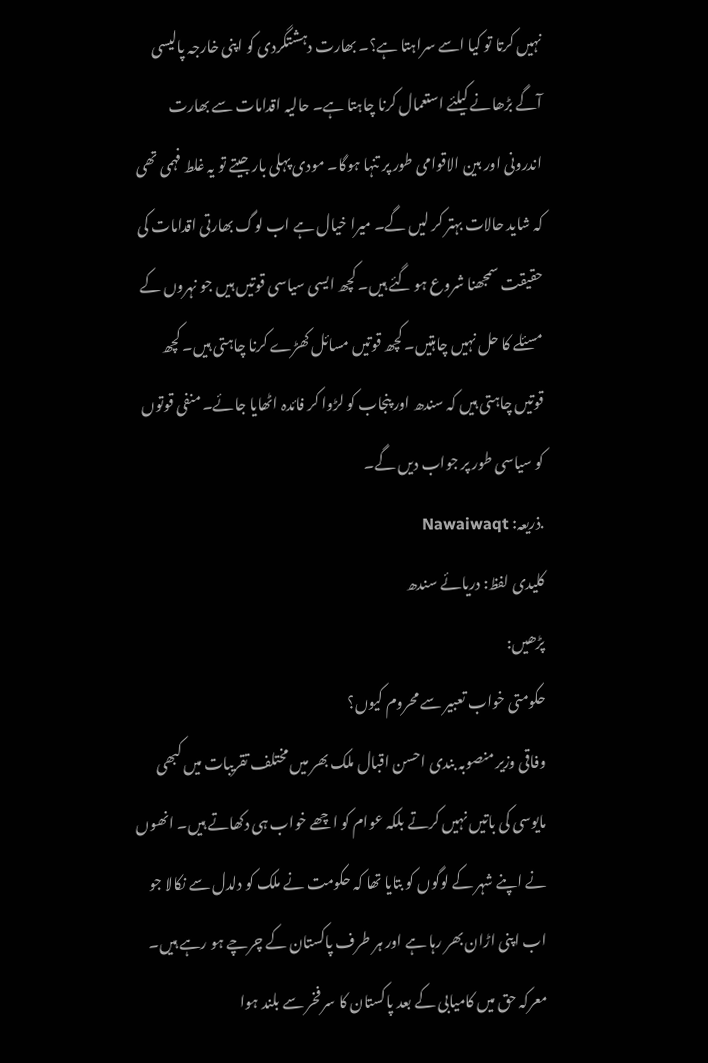نہیں کرتا تو کیا اسے سراہتا ہے؟۔ بھارت دہشتگردی کو اپنی خارجہ پالیسی آگے بڑھانے کیلئے استعمال کرنا چاہتا ہے۔ حالیہ اقدامات سے بھارت اندرونی اور بین الاقوامی طور پر تنہا ہوگا۔ مودی پہلی بار جیتے تو یہ غلط فہمی تھی کہ شاید حالات بہتر کر لیں گے۔ میرا خیال ہے اب لوگ بھارتی اقدامات کی حقیقت سمجھنا شروع ہو گئے ہیں۔ کچھ ایسی سیاسی قوتیں ہیں جو نہروں کے مسئلے کا حل نہیں چاہتیں۔ کچھ قوتیں مسائل کھڑے کرنا چاہتی ہیں۔ کچھ قوتیں چاہتی ہیں کہ سندھ اور پنجاب کو لڑوا کر فائدہ اٹھایا جائے۔ منفی قوتوں کو سیاسی طور پر جواب دیں گے۔
.ذریعہ: Nawaiwaqt
کلیدی لفظ: دریائے سندھ
پڑھیں:
حکومتی خواب تعبیر سے محروم کیوں؟
وفاقی وزیر منصوبہ بندی احسن اقبال ملک بھر میں مختلف تقریبات میں کبھی مایوسی کی باتیں نہیں کرتے بلکہ عوام کو اچھے خواب ہی دکھاتے ہیں۔ انھوں نے اپنے شہر کے لوگوں کو بتایا تھا کہ حکومت نے ملک کو دلدل سے نکالا جو اب اپنی اڑان بھر رہا ہے اور ہر طرف پاکستان کے چرچے ہو رہے ہیں۔
معرکہ حق میں کامیابی کے بعد پاکستان کا سر فخر سے بلند ہوا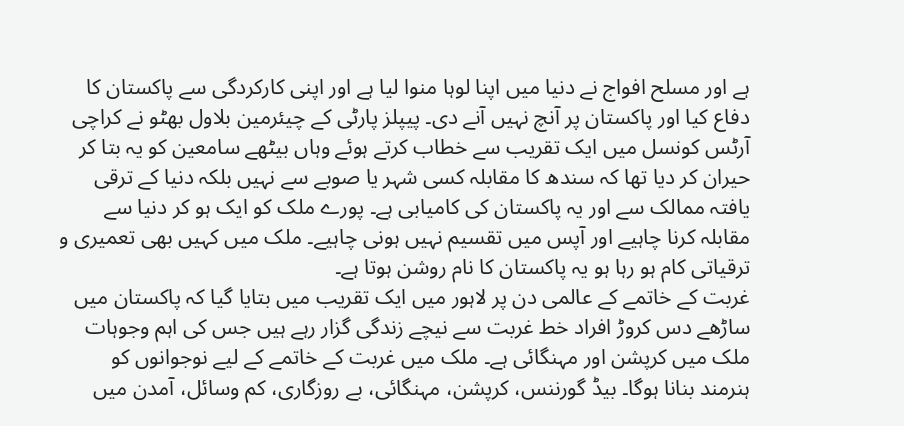ہے اور مسلح افواج نے دنیا میں اپنا لوہا منوا لیا ہے اور اپنی کارکردگی سے پاکستان کا دفاع کیا اور پاکستان پر آنچ نہیں آنے دی۔ پیپلز پارٹی کے چیئرمین بلاول بھٹو نے کراچی آرٹس کونسل میں ایک تقریب سے خطاب کرتے ہوئے وہاں بیٹھے سامعین کو یہ بتا کر حیران کر دیا تھا کہ سندھ کا مقابلہ کسی شہر یا صوبے سے نہیں بلکہ دنیا کے ترقی یافتہ ممالک سے اور یہ پاکستان کی کامیابی ہے۔ پورے ملک کو ایک ہو کر دنیا سے مقابلہ کرنا چاہیے اور آپس میں تقسیم نہیں ہونی چاہیے۔ ملک میں کہیں بھی تعمیری و ترقیاتی کام ہو رہا ہو یہ پاکستان کا نام روشن ہوتا ہے۔
غربت کے خاتمے کے عالمی دن پر لاہور میں ایک تقریب میں بتایا گیا کہ پاکستان میں ساڑھے دس کروڑ افراد خط غربت سے نیچے زندگی گزار رہے ہیں جس کی اہم وجوہات ملک میں کرپشن اور مہنگائی ہے۔ ملک میں غربت کے خاتمے کے لیے نوجوانوں کو ہنرمند بنانا ہوگا۔ بیڈ گورننس، کرپشن، مہنگائی، بے روزگاری، کم وسائل، آمدن میں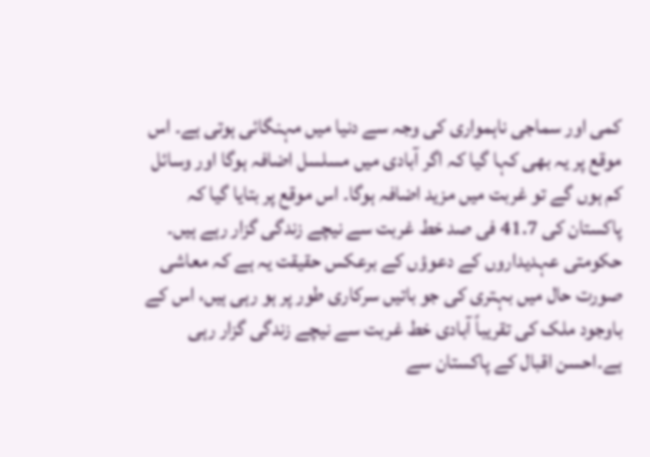کمی اور سماجی ناہمواری کی وجہ سے دنیا میں مہنگائی ہوتی ہے۔ اس موقع پر یہ بھی کہا گیا کہ اگر آبادی میں مسلسل اضافہ ہوگا اور وسائل کم ہوں گے تو غربت میں مزید اضافہ ہوگا۔ اس موقع پر بتایا گیا کہ پاکستان کی 41.7 فی صد خط غربت سے نیچے زندگی گزار رہے ہیں۔
حکومتی عہدیداروں کے دعوؤں کے برعکس حقیقت یہ ہے کہ معاشی صورت حال میں بہتری کی جو باتیں سرکاری طور پر ہو رہی ہیں، اس کے باوجود ملک کی تقریباً آبادی خط غربت سے نیچے زندگی گزار رہی ہے۔احسن اقبال کے پاکستان سے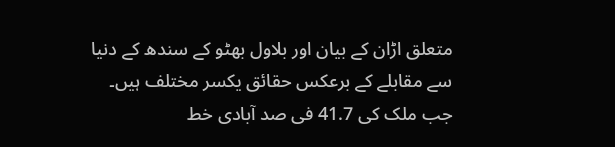متعلق اڑان کے بیان اور بلاول بھٹو کے سندھ کے دنیا سے مقابلے کے برعکس حقائق یکسر مختلف ہیں۔ جب ملک کی 41.7 فی صد آبادی خط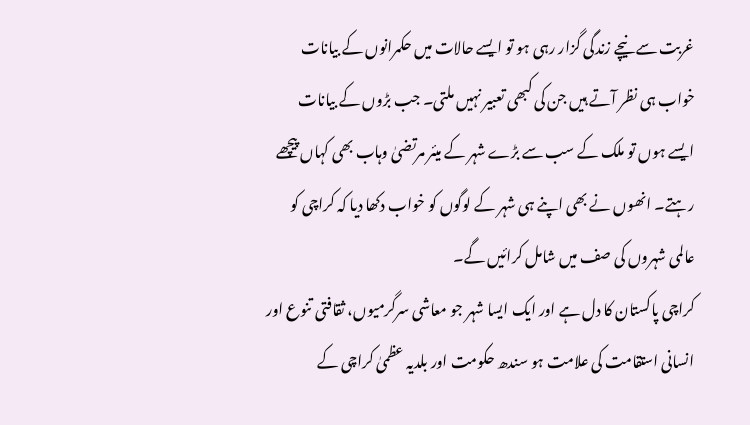غربت سے نیچے زندگی گزار رہی ہو تو ایسے حالات میں حکمرانوں کے بیانات خواب ہی نظر آتے ہیں جن کی کبھی تعبیر نہیں ملتی۔ جب بڑوں کے بیانات ایسے ہوں تو ملک کے سب سے بڑے شہر کے میئر مرتضیٰ وہاب بھی کہاں پیچھے رہتے۔ انھوں نے بھی اپنے ہی شہر کے لوگوں کو خواب دکھا دیا کہ کراچی کو عالمی شہروں کی صف میں شامل کرائیں گے۔
کراچی پاکستان کا دل ہے اور ایک ایسا شہر جو معاشی سرگرمیوں، ثقافتی تنوع اور انسانی استقامت کی علامت ہو سندھ حکومت اور بلدیہ عظمیٰ کراچی کے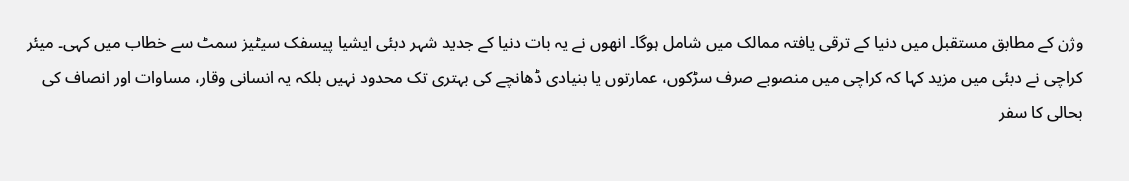وژن کے مطابق مستقبل میں دنیا کے ترقی یافتہ ممالک میں شامل ہوگا۔ انھوں نے یہ بات دنیا کے جدید شہر دبئی ایشیا پیسفک سیٹیز سمٹ سے خطاب میں کہی۔ میئر کراچی نے دبئی میں مزید کہا کہ کراچی میں منصوبے صرف سڑکوں، عمارتوں یا بنیادی ڈھانچے کی بہتری تک محدود نہیں بلکہ یہ انسانی وقار، مساوات اور انصاف کی بحالی کا سفر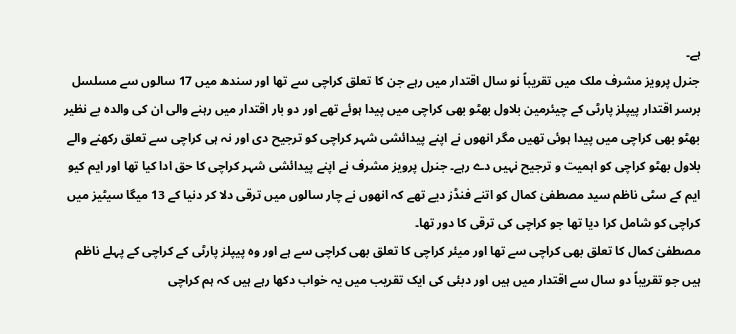ہے۔
جنرل پرویز مشرف ملک میں تقریباً نو سال اقتدار میں رہے جن کا تعلق کراچی سے تھا اور سندھ میں 17 سالوں سے مسلسل برسر اقتدار پیپلز پارٹی کے چیئرمین بلاول بھٹو بھی کراچی میں پیدا ہوئے تھے اور دو بار اقتدار میں رہنے والی ان کی والدہ بے نظیر بھٹو بھی کراچی میں پیدا ہوئی تھیں مگر انھوں نے اپنے پیدائشی شہر کراچی کو ترجیح دی اور نہ ہی کراچی سے تعلق رکھنے والے بلاول بھٹو کراچی کو اہمیت و ترجیح نہیں دے رہے۔ جنرل پرویز مشرف نے اپنے پیدائشی شہر کراچی کا حق ادا کیا تھا اور ایم کیو ایم کے سٹی ناظم سید مصطفیٰ کمال کو اتنے فنڈز دیے تھے کہ انھوں نے چار سالوں میں ترقی دلا کر دنیا کے 13 میگا سیٹیز میں کراچی کو شامل کرا دیا تھا جو کراچی کی ترقی کا دور تھا۔
مصطفیٰ کمال کا تعلق بھی کراچی سے تھا اور میئر کراچی کا تعلق بھی کراچی سے ہے اور وہ پیپلز پارٹی کے کراچی کے پہلے ناظم ہیں جو تقریباً دو سال سے اقتدار میں ہیں اور دبئی کی ایک تقریب میں یہ خواب دکھا رہے ہیں کہ ہم کراچی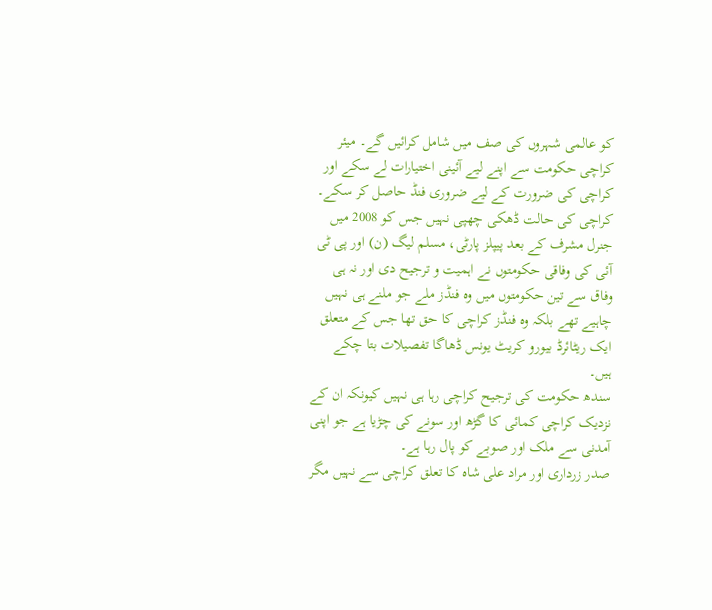کو عالمی شہروں کی صف میں شامل کرائیں گے۔ میئر کراچی حکومت سے اپنے لیے آئینی اختیارات لے سکے اور کراچی کی ضرورت کے لیے ضروری فنڈ حاصل کر سکے۔
کراچی کی حالت ڈھکی چھپی نہیں جس کو 2008 میں جنرل مشرف کے بعد پیپلز پارٹی، مسلم لیگ (ن) اور پی ٹی آئی کی وفاقی حکومتوں نے اہمیت و ترجیح دی اور نہ ہی وفاق سے تین حکومتوں میں وہ فنڈز ملے جو ملنے ہی نہیں چاہیے تھے بلکہ وہ فنڈز کراچی کا حق تھا جس کے متعلق ایک ریٹائرڈ بیورو کریٹ یونس ڈھاگا تفصیلات بتا چکے ہیں۔
سندھ حکومت کی ترجیح کراچی رہا ہی نہیں کیونکہ ان کے نزدیک کراچی کمائی کا گڑھ اور سونے کی چڑیا ہے جو اپنی آمدنی سے ملک اور صوبے کو پال رہا ہے۔
صدر زرداری اور مراد علی شاہ کا تعلق کراچی سے نہیں مگر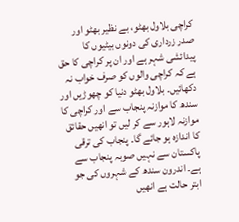کراچی بلاول بھٹو، بے نظیر بھٹو اور صدر زرداری کی دونوں بیٹیوں کا پیدائشی شہر ہے اور ان پر کراچی کا حق ہے کہ کراچی والوں کو صرف خواب نہ دکھائیں۔ بلاول بھٹو دنیا کو چھوڑیں اور سندھ کا موازنہ پنجاب سے اور کراچی کا موازنہ لاہور سے کر لیں تو انھیں حقائق کا اندازہ ہو جائے گا۔ پنجاب کی ترقی پاکستان سے نہیں صوبہ پنجاب سے ہے۔ اندرون سندھ کے شہروں کی جو ابتر حالت ہے انھیں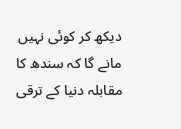دیکھ کر کوئی نہیں مانے گا کہ سندھ کا مقابلہ دنیا کے ترقی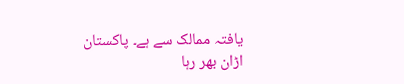یافتہ ممالک سے ہے۔ پاکستان اڑان بھر رہا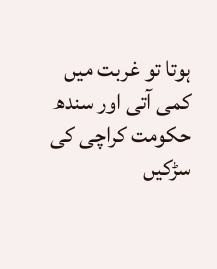ہوتا تو غربت میں کمی آتی اور سندھ حکومت کراچی کی سڑکیں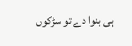ہی بنوا دے تو سڑکوں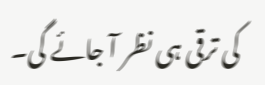کی ترقی ہی نظر آ جائے گی۔